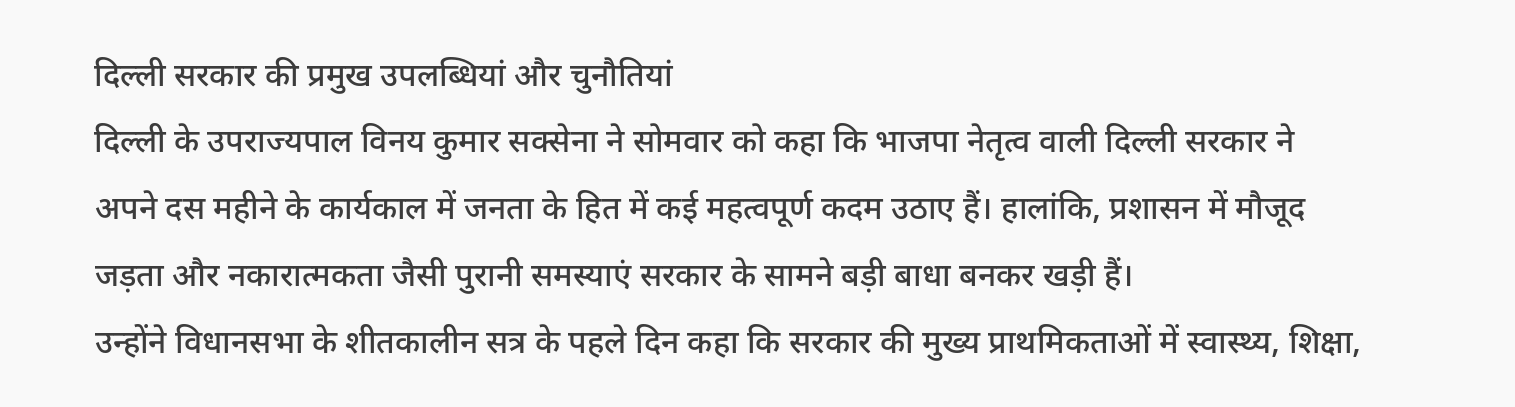दिल्ली सरकार की प्रमुख उपलब्धियां और चुनौतियां
दिल्ली के उपराज्यपाल विनय कुमार सक्सेना ने सोमवार को कहा कि भाजपा नेतृत्व वाली दिल्ली सरकार ने अपने दस महीने के कार्यकाल में जनता के हित में कई महत्वपूर्ण कदम उठाए हैं। हालांकि, प्रशासन में मौजूद जड़ता और नकारात्मकता जैसी पुरानी समस्याएं सरकार के सामने बड़ी बाधा बनकर खड़ी हैं।
उन्होंने विधानसभा के शीतकालीन सत्र के पहले दिन कहा कि सरकार की मुख्य प्राथमिकताओं में स्वास्थ्य, शिक्षा,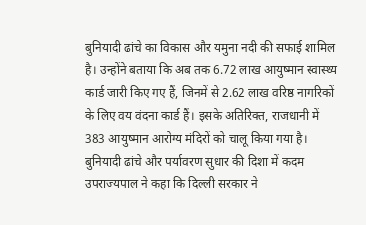बुनियादी ढांचे का विकास और यमुना नदी की सफाई शामिल है। उन्होंने बताया कि अब तक 6.72 लाख आयुष्मान स्वास्थ्य कार्ड जारी किए गए हैं, जिनमें से 2.62 लाख वरिष्ठ नागरिकों के लिए वय वंदना कार्ड हैं। इसके अतिरिक्त, राजधानी में 383 आयुष्मान आरोग्य मंदिरों को चालू किया गया है।
बुनियादी ढांचे और पर्यावरण सुधार की दिशा में कदम
उपराज्यपाल ने कहा कि दिल्ली सरकार ने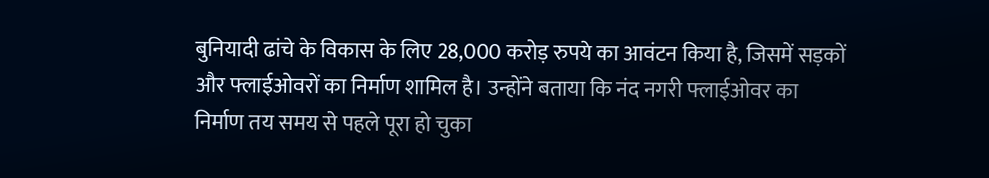बुनियादी ढांचे के विकास के लिए 28,000 करोड़ रुपये का आवंटन किया है, जिसमें सड़कों और फ्लाईओवरों का निर्माण शामिल है। उन्होंने बताया कि नंद नगरी फ्लाईओवर का निर्माण तय समय से पहले पूरा हो चुका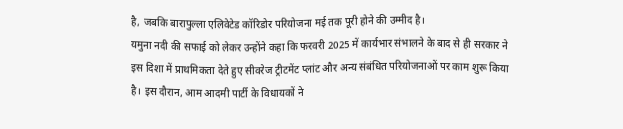है, जबकि बारापुल्ला एलिवेटेड कॉरिडोर परियोजना मई तक पूरी होने की उम्मीद है।
यमुना नदी की सफाई को लेकर उन्होंने कहा कि फरवरी 2025 में कार्यभार संभालने के बाद से ही सरकार ने इस दिशा में प्राथमिकता देते हुए सीवरेज ट्रीटमेंट प्लांट और अन्य संबंधित परियोजनाओं पर काम शुरू किया है। इस दौरान, आम आदमी पार्टी के विधायकों ने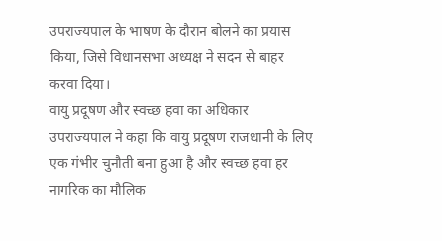उपराज्यपाल के भाषण के दौरान बोलने का प्रयास किया, जिसे विधानसभा अध्यक्ष ने सदन से बाहर करवा दिया।
वायु प्रदूषण और स्वच्छ हवा का अधिकार
उपराज्यपाल ने कहा कि वायु प्रदूषण राजधानी के लिए एक गंभीर चुनौती बना हुआ है और स्वच्छ हवा हर नागरिक का मौलिक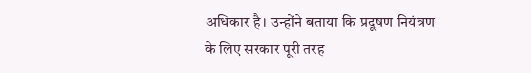अधिकार है। उन्होंने बताया कि प्रदूषण नियंत्रण के लिए सरकार पूरी तरह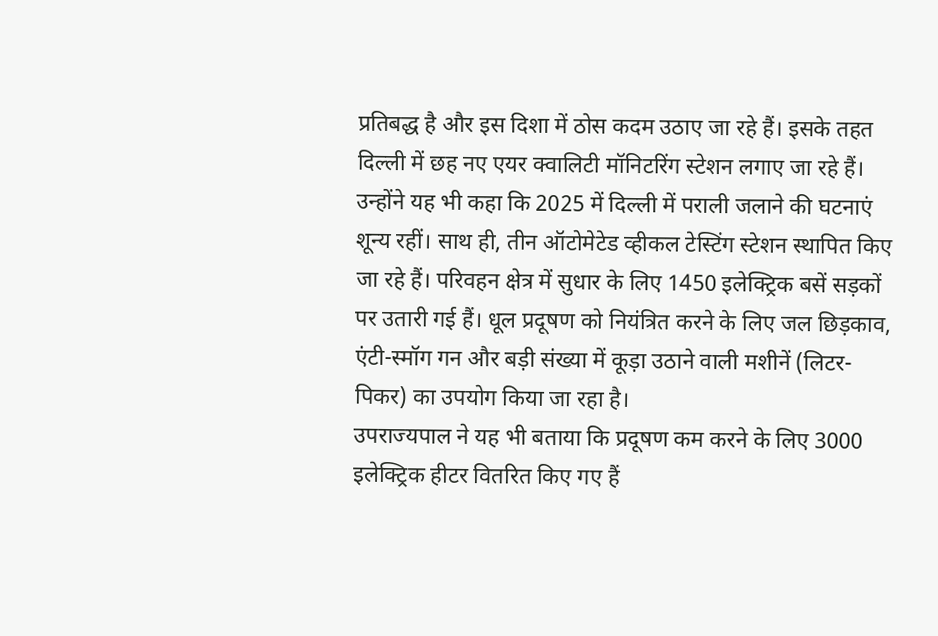प्रतिबद्ध है और इस दिशा में ठोस कदम उठाए जा रहे हैं। इसके तहत दिल्ली में छह नए एयर क्वालिटी मॉनिटरिंग स्टेशन लगाए जा रहे हैं।
उन्होंने यह भी कहा कि 2025 में दिल्ली में पराली जलाने की घटनाएं शून्य रहीं। साथ ही, तीन ऑटोमेटेड व्हीकल टेस्टिंग स्टेशन स्थापित किए जा रहे हैं। परिवहन क्षेत्र में सुधार के लिए 1450 इलेक्ट्रिक बसें सड़कों पर उतारी गई हैं। धूल प्रदूषण को नियंत्रित करने के लिए जल छिड़काव, एंटी-स्मॉग गन और बड़ी संख्या में कूड़ा उठाने वाली मशीनें (लिटर-पिकर) का उपयोग किया जा रहा है।
उपराज्यपाल ने यह भी बताया कि प्रदूषण कम करने के लिए 3000 इलेक्ट्रिक हीटर वितरित किए गए हैं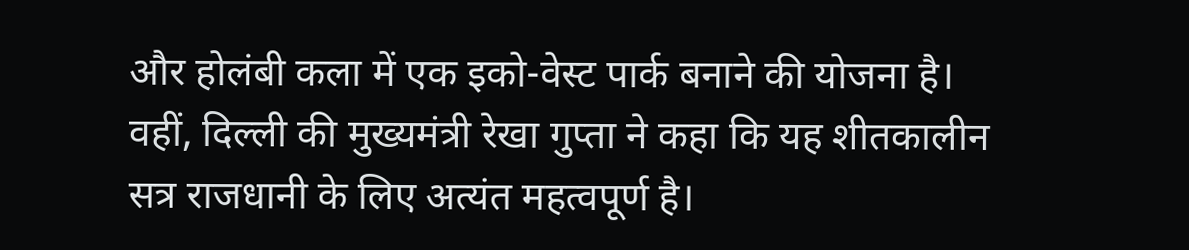और होलंबी कला में एक इको-वेस्ट पार्क बनाने की योजना है।
वहीं, दिल्ली की मुख्यमंत्री रेखा गुप्ता ने कहा कि यह शीतकालीन सत्र राजधानी के लिए अत्यंत महत्वपूर्ण है।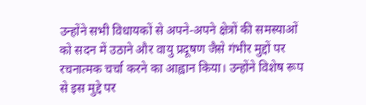उन्होंने सभी विधायकों से अपने-अपने क्षेत्रों की समस्याओं को सदन में उठाने और वायु प्रदूषण जैसे गंभीर मुद्दों पर रचनात्मक चर्चा करने का आह्वान किया। उन्होंने विशेष रूप से इस मुद्दे पर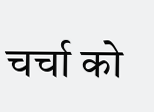चर्चा को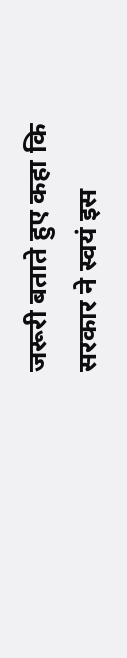जरूरी बताते हुए कहा कि सरकार ने स्वयं इस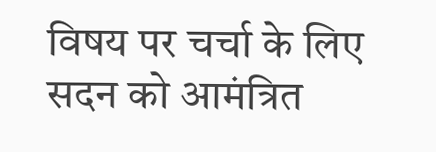विषय पर चर्चा के लिए सदन को आमंत्रित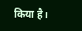किया है।